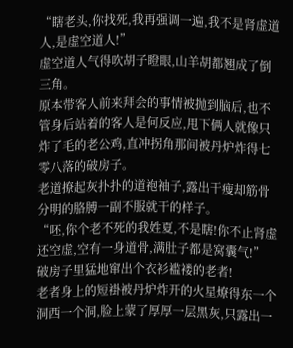“瞎老头,你找死,我再强调一遍,我不是肾虚道人,是虚空道人!”
虚空道人气得吹胡子瞪眼,山羊胡都翘成了倒三角。
原本带客人前来拜会的事情被抛到脑后,也不管身后站着的客人是何反应,甩下俩人就像只炸了毛的老公鸡,直冲拐角那间被丹炉炸得七零八落的破房子。
老道撩起灰扑扑的道袍袖子,露出干瘦却筋骨分明的胳膊一副不服就干的样子。
“呸,你个老不死的我姓夏,不是瞎!你不止肾虚还空虚,空有一身道骨,满肚子都是窝囊气!”
破房子里猛地窜出个衣衫褴褛的老者!
老者身上的短褂被丹炉炸开的火星燎得东一个洞西一个洞,脸上蒙了厚厚一层黑灰,只露出一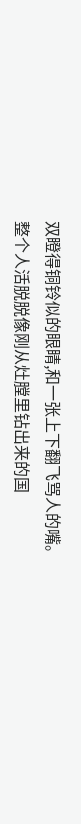双瞪得铜铃似的眼睛,和一张上下翻飞骂人的嘴。
整个人活脱脱像刚从灶膛里钻出来的国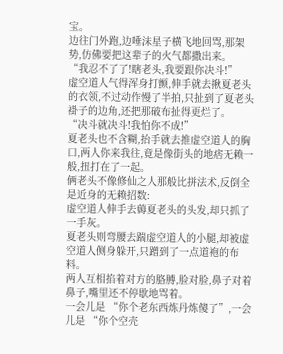宝。
边往门外跑,边唾沫星子横飞地回骂,那架势,仿佛要把这辈子的火气都撒出来。
“我忍不了了!瞎老头,我要跟你决斗!”
虚空道人气得浑身打颤,伸手就去揪夏老头的衣领,不过动作慢了半拍,只扯到了夏老头褂子的边角,还把那破布扯得更烂了。
“决斗就决斗!我怕你不成!”
夏老头也不含糊,抬手就去推虚空道人的胸口,两人你来我往,竟是像街头的地痞无赖一般,扭打在了一起。
俩老头不像修仙之人那般比拼法术,反倒全是近身的无赖招数:
虚空道人伸手去薅夏老头的头发,却只抓了一手灰。
夏老头则弯腰去踹虚空道人的小腿,却被虚空道人侧身躲开,只蹭到了一点道袍的布料。
两人互相掐着对方的胳膊,脸对脸,鼻子对着鼻子,嘴里还不停歇地骂着。
一会儿是 “你个老东西炼丹炼傻了”,一会儿是 “你个空壳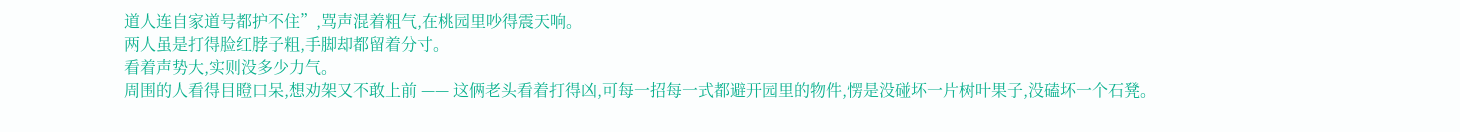道人连自家道号都护不住”,骂声混着粗气,在桃园里吵得震天响。
两人虽是打得脸红脖子粗,手脚却都留着分寸。
看着声势大,实则没多少力气。
周围的人看得目瞪口呆,想劝架又不敢上前 —— 这俩老头看着打得凶,可每一招每一式都避开园里的物件,愣是没碰坏一片树叶果子,没磕坏一个石凳。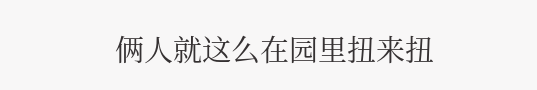俩人就这么在园里扭来扭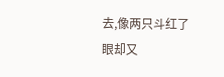去,像两只斗红了眼却又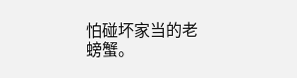怕碰坏家当的老螃蟹。